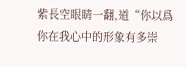紫長空眼睛一翻,道“你以爲你在我心中的形象有多崇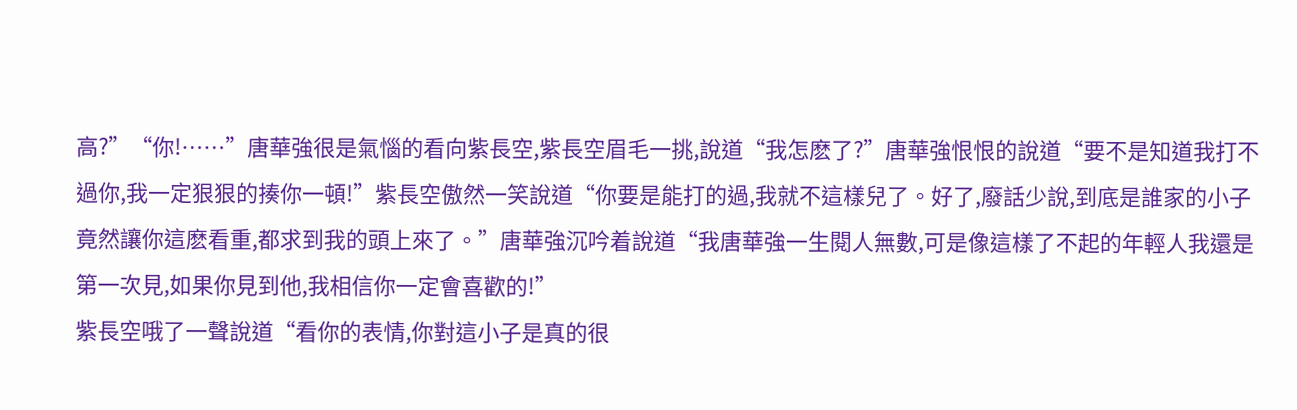高?”“你!……”唐華強很是氣惱的看向紫長空,紫長空眉毛一挑,說道“我怎麽了?”唐華強恨恨的說道“要不是知道我打不過你,我一定狠狠的揍你一頓!”紫長空傲然一笑說道“你要是能打的過,我就不這樣兒了。好了,廢話少說,到底是誰家的小子竟然讓你這麽看重,都求到我的頭上來了。”唐華強沉吟着說道“我唐華強一生閱人無數,可是像這樣了不起的年輕人我還是第一次見,如果你見到他,我相信你一定會喜歡的!”
紫長空哦了一聲說道“看你的表情,你對這小子是真的很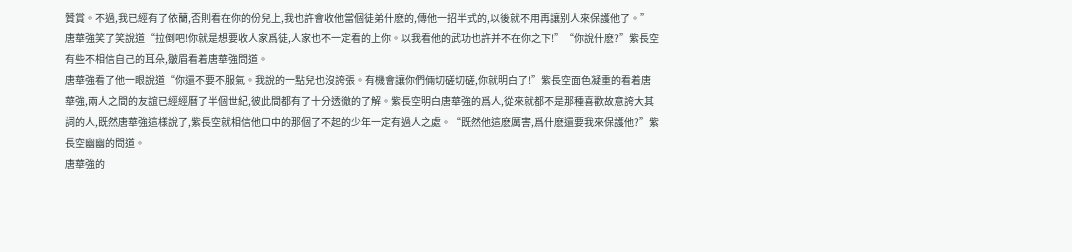贊賞。不過,我已經有了依蘭,否則看在你的份兒上,我也許會收他當個徒弟什麽的,傳他一招半式的,以後就不用再讓别人來保護他了。”唐華強笑了笑說道“拉倒吧!你就是想要收人家爲徒,人家也不一定看的上你。以我看他的武功也許并不在你之下!”“你說什麽?”紫長空有些不相信自己的耳朵,皺眉看着唐華強問道。
唐華強看了他一眼說道“你還不要不服氣。我說的一點兒也沒誇張。有機會讓你們倆切磋切磋,你就明白了!”紫長空面色凝重的看着唐華強,兩人之間的友誼已經經曆了半個世紀,彼此間都有了十分透徹的了解。紫長空明白唐華強的爲人,從來就都不是那種喜歡故意誇大其詞的人,既然唐華強這樣說了,紫長空就相信他口中的那個了不起的少年一定有過人之處。“既然他這麽厲害,爲什麽還要我來保護他?”紫長空幽幽的問道。
唐華強的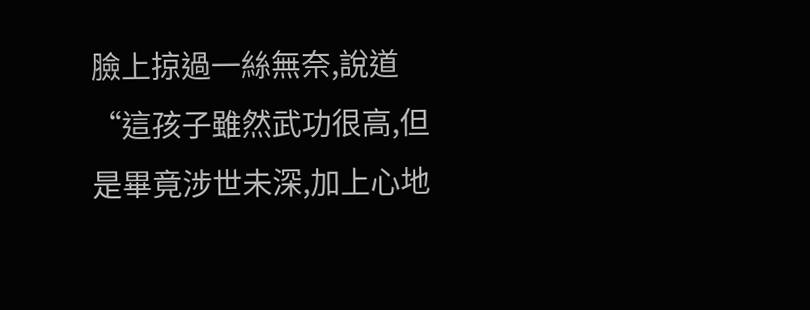臉上掠過一絲無奈,說道“這孩子雖然武功很高,但是畢竟涉世未深,加上心地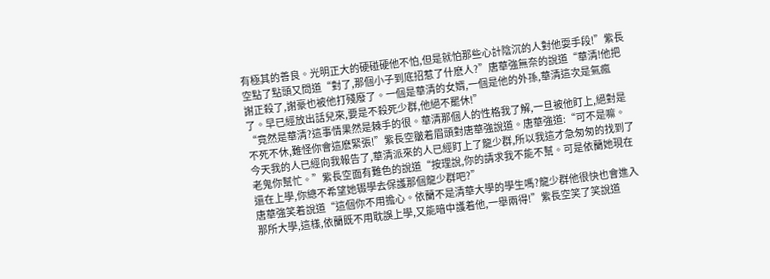有極其的善良。光明正大的硬碰硬他不怕,但是就怕那些心計陰沉的人對他耍手段!”紫長空點了點頭又問道“對了,那個小子到底招惹了什麽人?”唐華強無奈的說道“華清!他把謝正殺了,謝豪也被他打殘廢了。一個是華清的女婿,一個是他的外孫,華清這次是氣瘋了。早已經放出話兒來,要是不殺死少群,他絕不罷休!”
“竟然是華清?這事情果然是棘手的很。華清那個人的性格我了解,一旦被他盯上,絕對是不死不休,難怪你會這麽緊張!”紫長空皺着眉頭對唐華強說道。唐華強道:“可不是嘛。今天我的人已經向我報告了,華清派來的人已經盯上了龍少群,所以我這才急匆匆的找到了老鬼你幫忙。”紫長空面有難色的說道“按理說,你的請求我不能不幫。可是依蘭她現在還在上學,你總不希望她辍學去保護那個龍少群吧?”
唐華強笑着說道“這個你不用擔心。依蘭不是清華大學的學生嗎?龍少群他很快也會進入那所大學,這樣,依蘭既不用耽誤上學,又能暗中護着他,一舉兩得!”紫長空笑了笑說道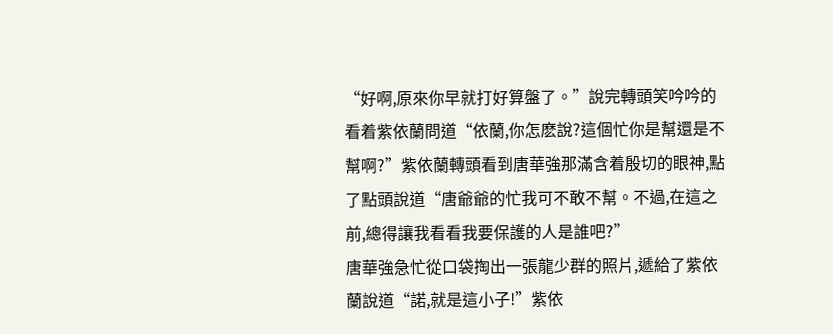“好啊,原來你早就打好算盤了。”說完轉頭笑吟吟的看着紫依蘭問道“依蘭,你怎麽說?這個忙你是幫還是不幫啊?”紫依蘭轉頭看到唐華強那滿含着殷切的眼神,點了點頭說道“唐爺爺的忙我可不敢不幫。不過,在這之前,總得讓我看看我要保護的人是誰吧?”
唐華強急忙從口袋掏出一張龍少群的照片,遞給了紫依蘭說道“諾,就是這小子!”紫依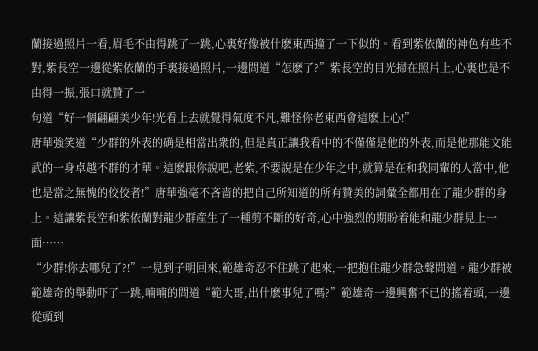蘭接過照片一看,眉毛不由得跳了一跳,心裏好像被什麽東西撞了一下似的。看到紫依蘭的神色有些不對,紫長空一邊從紫依蘭的手裏接過照片,一邊問道“怎麽了?”紫長空的目光掃在照片上,心裏也是不由得一振,張口就贊了一
句道“好一個翩翩美少年!光看上去就覺得氣度不凡,難怪你老東西會這麽上心!”
唐華強笑道“少群的外表的确是相當出衆的,但是真正讓我看中的不僅僅是他的外表,而是他那能文能武的一身卓越不群的才華。這麽跟你說吧,老紫,不要說是在少年之中,就算是在和我同輩的人當中,他也是當之無愧的佼佼者!”唐華強毫不吝啬的把自己所知道的所有贊美的詞彙全都用在了龍少群的身上。這讓紫長空和紫依蘭對龍少群産生了一種剪不斷的好奇,心中強烈的期盼着能和龍少群見上一面……
“少群!你去哪兒了?!”一見到子明回來,範雄奇忍不住跳了起來,一把抱住龍少群急聲問道。龍少群被範雄奇的舉動吓了一跳,喃喃的問道“範大哥,出什麽事兒了嗎?”範雄奇一邊興奮不已的搖着頭,一邊從頭到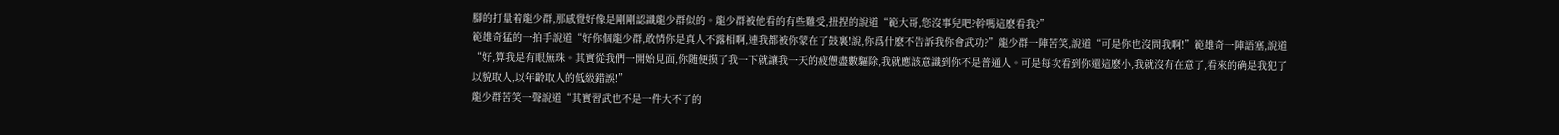腳的打量着龍少群,那感覺好像是剛剛認識龍少群似的。龍少群被他看的有些難受,扭捏的說道“範大哥,您沒事兒吧?幹嗎這麽看我?”
範雄奇猛的一拍手說道“好你個龍少群,敢情你是真人不露相啊,連我都被你蒙在了鼓裏!說,你爲什麽不告訴我你會武功?”龍少群一陣苦笑,說道“可是你也沒問我啊!”範雄奇一陣語塞,說道“好,算我是有眼無珠。其實從我們一開始見面,你随便摸了我一下就讓我一天的疲憊盡數驅除,我就應該意識到你不是普通人。可是每次看到你還這麽小,我就沒有在意了,看來的确是我犯了以貌取人,以年齡取人的低級錯誤!”
龍少群苦笑一聲說道“其實習武也不是一件大不了的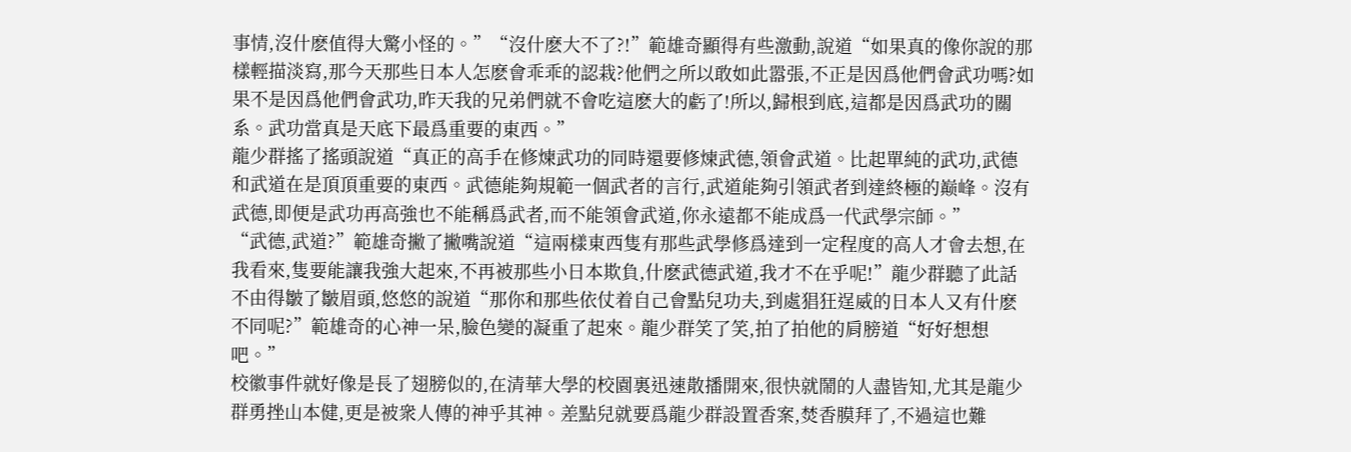事情,沒什麽值得大驚小怪的。”“沒什麽大不了?!”範雄奇顯得有些激動,說道“如果真的像你說的那樣輕描淡寫,那今天那些日本人怎麽會乖乖的認栽?他們之所以敢如此嚣張,不正是因爲他們會武功嗎?如果不是因爲他們會武功,昨天我的兄弟們就不會吃這麽大的虧了!所以,歸根到底,這都是因爲武功的關系。武功當真是天底下最爲重要的東西。”
龍少群搖了搖頭說道“真正的高手在修煉武功的同時還要修煉武德,領會武道。比起單純的武功,武德和武道在是頂頂重要的東西。武德能夠規範一個武者的言行,武道能夠引領武者到達終極的巅峰。沒有武德,即便是武功再高強也不能稱爲武者,而不能領會武道,你永遠都不能成爲一代武學宗師。”
“武德,武道?”範雄奇撇了撇嘴說道“這兩樣東西隻有那些武學修爲達到一定程度的高人才會去想,在我看來,隻要能讓我強大起來,不再被那些小日本欺負,什麽武德武道,我才不在乎呢!”龍少群聽了此話不由得皺了皺眉頭,悠悠的說道“那你和那些依仗着自己會點兒功夫,到處猖狂逞威的日本人又有什麽不同呢?”範雄奇的心神一呆,臉色變的凝重了起來。龍少群笑了笑,拍了拍他的肩膀道“好好想想吧。”
校徽事件就好像是長了翅膀似的,在清華大學的校園裏迅速散播開來,很快就鬧的人盡皆知,尤其是龍少群勇挫山本健,更是被衆人傳的神乎其神。差點兒就要爲龍少群設置香案,焚香膜拜了,不過這也難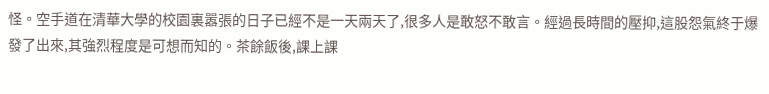怪。空手道在清華大學的校園裏嚣張的日子已經不是一天兩天了,很多人是敢怒不敢言。經過長時間的壓抑,這股怨氣終于爆發了出來,其強烈程度是可想而知的。茶餘飯後,課上課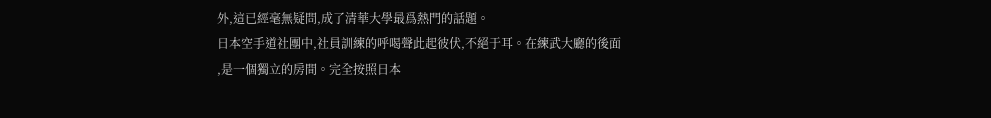外,這已經毫無疑問,成了清華大學最爲熱門的話題。
日本空手道社團中,社員訓練的呼喝聲此起彼伏,不絕于耳。在練武大廳的後面
,是一個獨立的房間。完全按照日本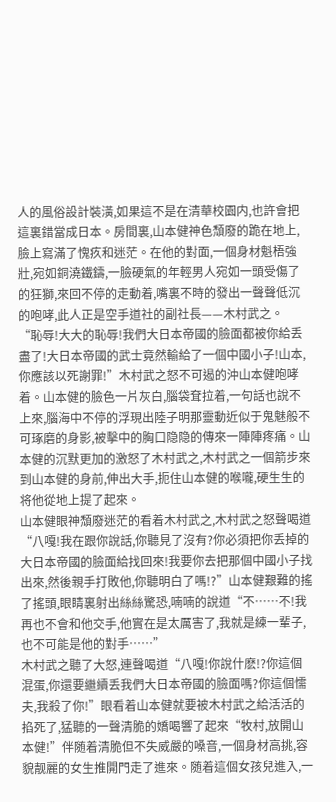人的風俗設計裝潢,如果這不是在清華校園内,也許會把這裏錯當成日本。房間裏,山本健神色頹廢的跪在地上,臉上寫滿了愧疚和迷茫。在他的對面,一個身材魁梧強壯,宛如銅澆鐵鑄,一臉硬氣的年輕男人宛如一頭受傷了的狂獅,來回不停的走動着,嘴裏不時的發出一聲聲低沉的咆哮,此人正是空手道社的副社長——木村武之。
“恥辱!大大的恥辱!我們大日本帝國的臉面都被你給丢盡了!大日本帝國的武士竟然輸給了一個中國小子!山本,你應該以死謝罪!”木村武之怒不可遏的沖山本健咆哮着。山本健的臉色一片灰白,腦袋耷拉着,一句話也說不上來,腦海中不停的浮現出陸子明那靈動近似于鬼魅般不可琢磨的身影,被擊中的胸口隐隐的傳來一陣陣疼痛。山本健的沉默更加的激怒了木村武之,木村武之一個箭步來到山本健的身前,伸出大手,扼住山本健的喉嚨,硬生生的将他從地上提了起來。
山本健眼神頹廢迷茫的看着木村武之,木村武之怒聲喝道“八嘎!我在跟你說話,你聽見了沒有?你必須把你丢掉的大日本帝國的臉面給找回來!我要你去把那個中國小子找出來,然後親手打敗他,你聽明白了嗎!?”山本健艱難的搖了搖頭,眼睛裏射出絲絲驚恐,喃喃的說道“不……不!我再也不會和他交手,他實在是太厲害了,我就是練一輩子,也不可能是他的對手……”
木村武之聽了大怒,連聲喝道“八嘎!你說什麽!?你這個混蛋,你還要繼續丢我們大日本帝國的臉面嗎?你這個懦夫,我殺了你!”眼看着山本健就要被木村武之給活活的掐死了,猛聽的一聲清脆的嬌喝響了起來“牧村,放開山本健!”伴随着清脆但不失威嚴的嗓音,一個身材高挑,容貌靓麗的女生推開門走了進來。随着這個女孩兒進入,一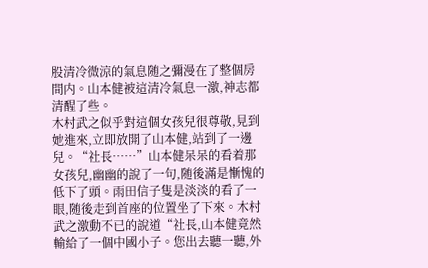股清冷微涼的氣息随之彌漫在了整個房間内。山本健被這清冷氣息一激,神志都清醒了些。
木村武之似乎對這個女孩兒很尊敬,見到她進來,立即放開了山本健,站到了一邊兒。“社長……”山本健呆呆的看着那女孩兒,幽幽的說了一句,随後滿是慚愧的低下了頭。雨田信子隻是淡淡的看了一眼,随後走到首座的位置坐了下來。木村武之激動不已的說道“社長,山本健竟然輸給了一個中國小子。您出去聽一聽,外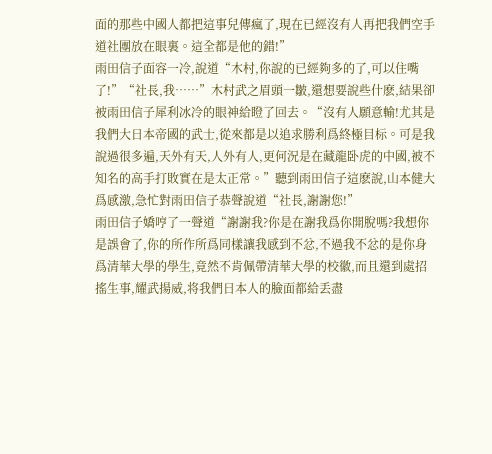面的那些中國人都把這事兒傳瘋了,現在已經沒有人再把我們空手道社團放在眼裏。這全都是他的錯!”
雨田信子面容一冷,說道“木村,你說的已經夠多的了,可以住嘴了!”“社長,我……”木村武之眉頭一皺,還想要說些什麽,結果卻被雨田信子犀利冰冷的眼神給瞪了回去。“沒有人願意輸!尤其是我們大日本帝國的武士,從來都是以追求勝利爲終極目标。可是我說過很多遍,天外有天,人外有人,更何況是在藏龍卧虎的中國,被不知名的高手打敗實在是太正常。”聽到雨田信子這麽說,山本健大爲感激,急忙對雨田信子恭聲說道“社長,謝謝您!”
雨田信子嬌哼了一聲道“謝謝我?你是在謝我爲你開脫嗎?我想你是誤會了,你的所作所爲同樣讓我感到不忿,不過我不忿的是你身爲清華大學的學生,竟然不肯佩帶清華大學的校徽,而且還到處招搖生事,耀武揚威,将我們日本人的臉面都給丢盡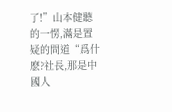了!”山本健聽的一愣,滿是置疑的問道“爲什麽?社長,那是中國人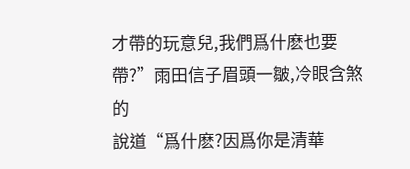才帶的玩意兒,我們爲什麽也要帶?”雨田信子眉頭一皺,冷眼含煞的
說道“爲什麽?因爲你是清華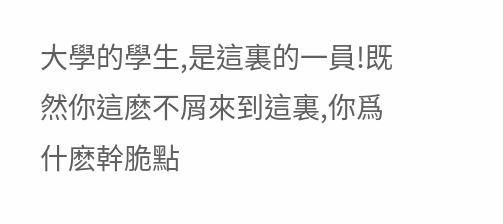大學的學生,是這裏的一員!既然你這麽不屑來到這裏,你爲什麽幹脆點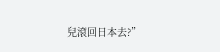兒滾回日本去?”